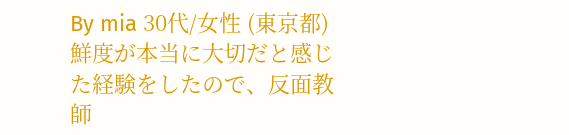By mia 30代/女性 (東京都)
鮮度が本当に大切だと感じた経験をしたので、反面教師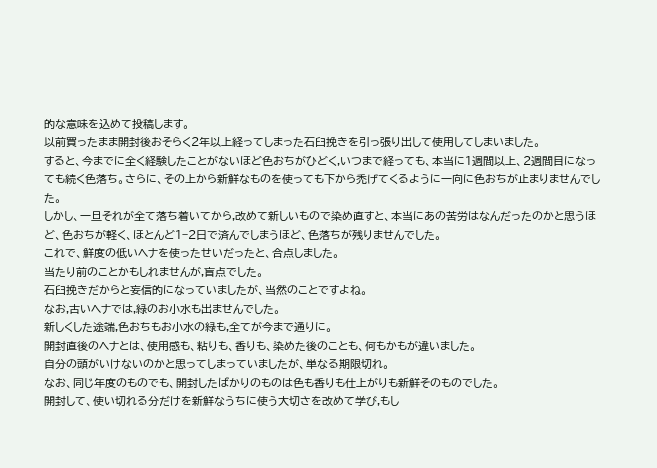的な意味を込めて投稿します。
以前買ったまま開封後おそらく2年以上経ってしまった石臼挽きを引っ張り出して使用してしまいました。
すると、今までに全く経験したことがないほど色おちがひどく,いつまで経っても、本当に1週間以上、2週間目になっても続く色落ち。さらに、その上から新鮮なものを使っても下から禿げてくるように一向に色おちが止まりませんでした。
しかし、一旦それが全て落ち着いてから,改めて新しいもので染め直すと、本当にあの苦労はなんだったのかと思うほど、色おちが軽く、ほとんど1−2日で済んでしまうほど、色落ちが残りませんでした。
これで、鮮度の低いヘナを使ったせいだったと、合点しました。
当たり前のことかもしれませんが,盲点でした。
石臼挽きだからと妄信的になっていましたが、当然のことですよね。
なお,古いヘナでは,緑のお小水も出ませんでした。
新しくした途端,色おちもお小水の緑も,全てが今まで通りに。
開封直後のヘナとは、使用感も、粘りも、香りも、染めた後のことも、何もかもが違いました。
自分の頭がいけないのかと思ってしまっていましたが、単なる期限切れ。
なお、同じ年度のものでも、開封したばかりのものは色も香りも仕上がりも新鮮そのものでした。
開封して、使い切れる分だけを新鮮なうちに使う大切さを改めて学び,もし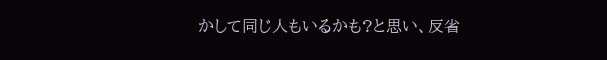かして同じ人もいるかも?と思い、反省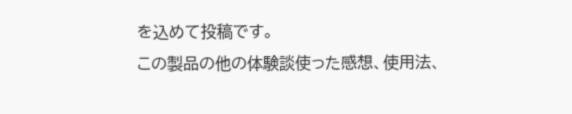を込めて投稿です。
この製品の他の体験談使った感想、使用法、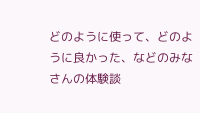どのように使って、どのように良かった、などのみなさんの体験談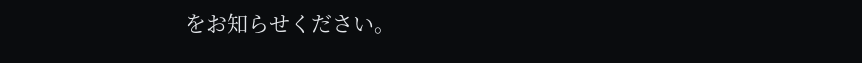をお知らせください。